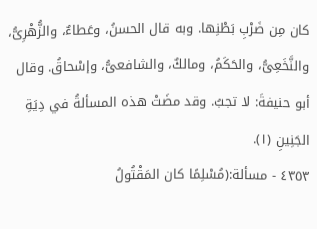كان مِن ضَرْبِ بَطْنِها. وبه قال الحسنُ، وعَطاءٌ، والزُّهْرِىُّ، والنَّخَعِىُّ، والحَكَمُ، ومالكٌ، والشافعىُّ، وإسْحاقُ. وقال أبو حنيفةَ: لا تجبُ. وقد مضَتْ هذه المسألةُ في دِيَةِ الجَنِينِ (١).
٤٣٥٣ - مسألة:(مُسْلِمًا كان المَقْتُولُ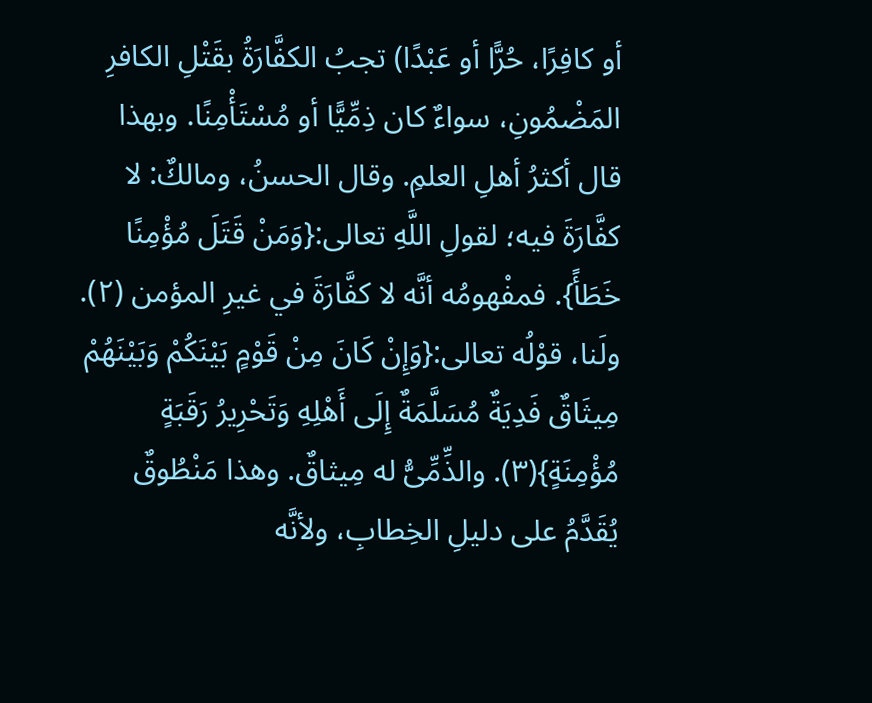أو كافِرًا، حُرًّا أو عَبْدًا) تجبُ الكفَّارَةُ بقَتْلِ الكافرِ المَضْمُونِ، سواءٌ كان ذِمِّيًّا أو مُسْتَأْمِنًا. وبهذا قال أكثرُ أهلِ العلمِ. وقال الحسنُ، ومالكٌ: لا كفَّارَةَ فيه؛ لقولِ اللَّهِ تعالى:{وَمَنْ قَتَلَ مُؤْمِنًا خَطَأً}. فمفْهومُه أنَّه لا كفَّارَةَ في غيرِ المؤمن (٢). ولَنا، قوْلُه تعالى:{وَإِنْ كَانَ مِنْ قَوْمٍ بَيْنَكُمْ وَبَيْنَهُمْ مِيثَاقٌ فَدِيَةٌ مُسَلَّمَةٌ إِلَى أَهْلِهِ وَتَحْرِيرُ رَقَبَةٍ مُؤْمِنَةٍ}(٣). والذِّمِّىُّ له مِيثاقٌ. وهذا مَنْطُوقٌ يُقَدَّمُ على دليلِ الخِطابِ، ولأنَّه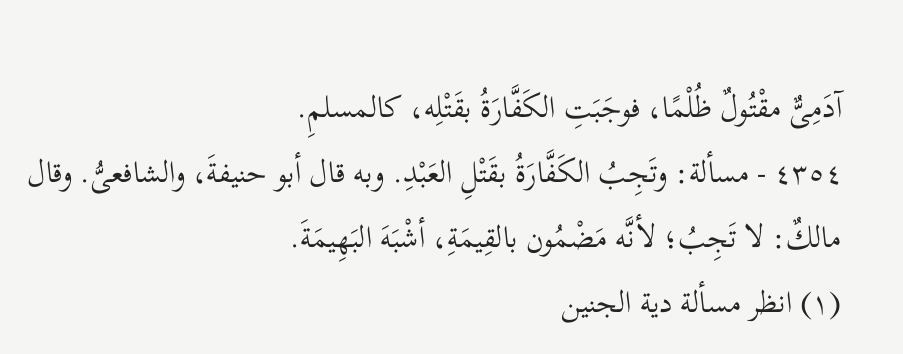آدَمِىٌّ مقْتُولٌ ظُلْمًا، فوجَبَتِ الكَفَّارَةُ بقَتْلِه، كالمسلمِ.
٤٣٥٤ - مسألة: وتَجِبُ الكَفَّارَةُ بقَتْلِ العَبْدِ. وبه قال أبو حنيفةَ، والشافعىُّ. وقال مالكٌ: لا تَجِبُ؛ لأنَّه مَضْمُون بالقِيمَةِ، أشْبَهَ البَهِيمَةَ.
(١) انظر مسألة دية الجنين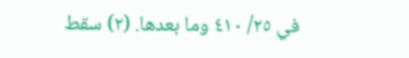في ٢٥/ ٤١٠ وما بعدها. (٢) سقط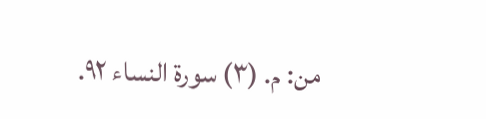من: م. (٣) سورة النساء ٩٢.